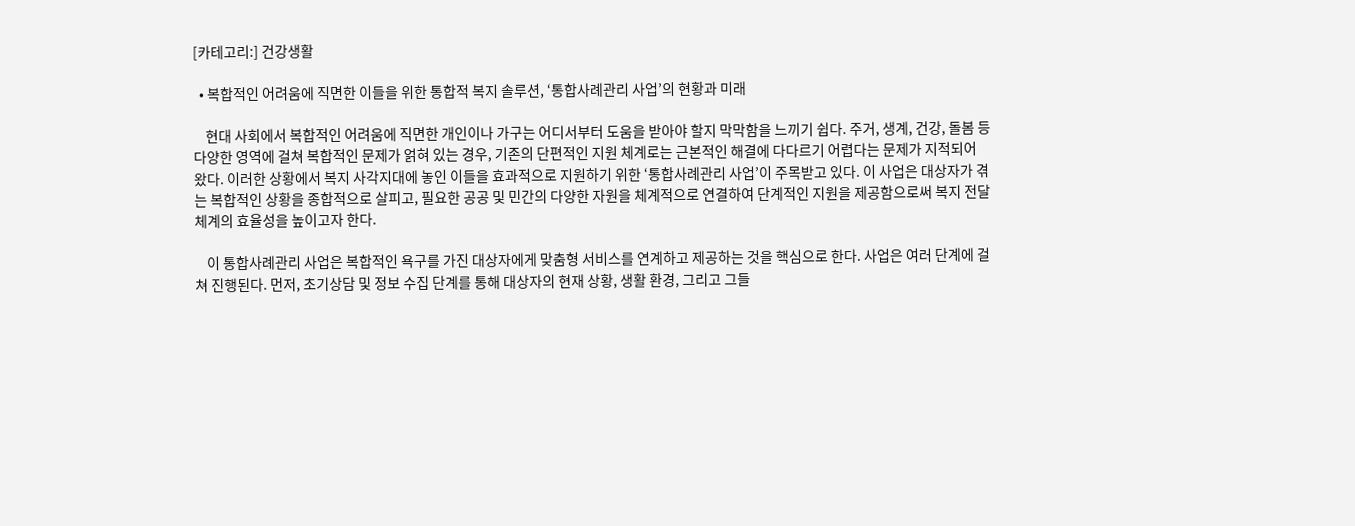[카테고리:] 건강생활

  • 복합적인 어려움에 직면한 이들을 위한 통합적 복지 솔루션, ‘통합사례관리 사업’의 현황과 미래

    현대 사회에서 복합적인 어려움에 직면한 개인이나 가구는 어디서부터 도움을 받아야 할지 막막함을 느끼기 쉽다. 주거, 생계, 건강, 돌봄 등 다양한 영역에 걸쳐 복합적인 문제가 얽혀 있는 경우, 기존의 단편적인 지원 체계로는 근본적인 해결에 다다르기 어렵다는 문제가 지적되어 왔다. 이러한 상황에서 복지 사각지대에 놓인 이들을 효과적으로 지원하기 위한 ‘통합사례관리 사업’이 주목받고 있다. 이 사업은 대상자가 겪는 복합적인 상황을 종합적으로 살피고, 필요한 공공 및 민간의 다양한 자원을 체계적으로 연결하여 단계적인 지원을 제공함으로써 복지 전달 체계의 효율성을 높이고자 한다.

    이 통합사례관리 사업은 복합적인 욕구를 가진 대상자에게 맞춤형 서비스를 연계하고 제공하는 것을 핵심으로 한다. 사업은 여러 단계에 걸쳐 진행된다. 먼저, 초기상담 및 정보 수집 단계를 통해 대상자의 현재 상황, 생활 환경, 그리고 그들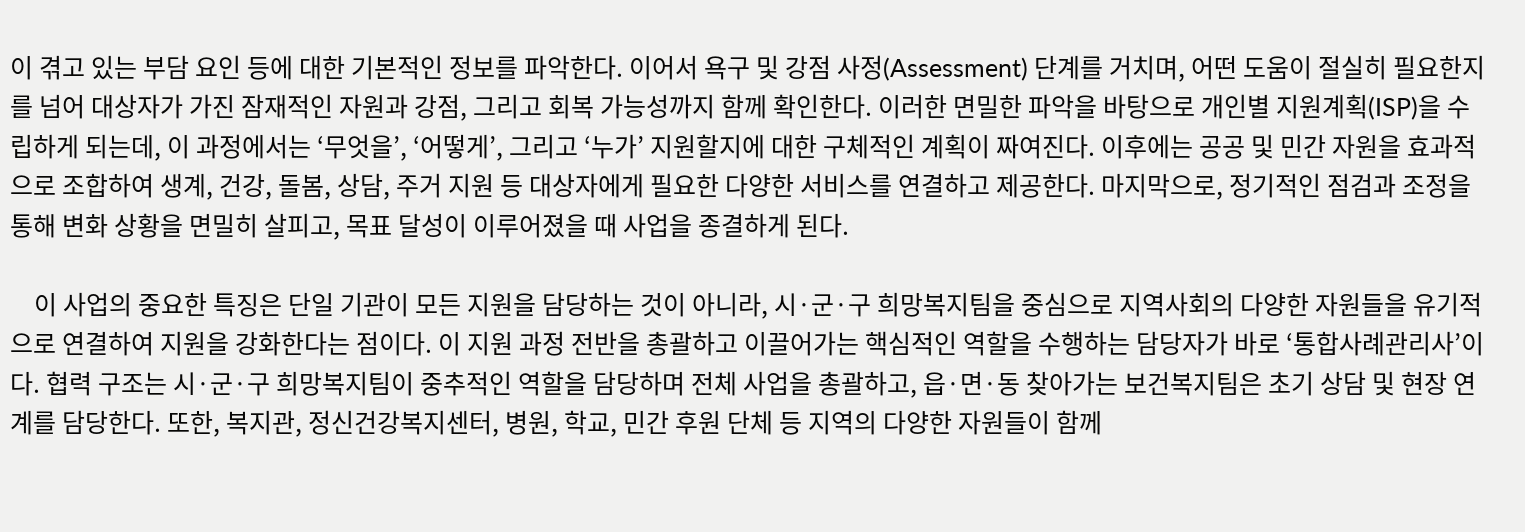이 겪고 있는 부담 요인 등에 대한 기본적인 정보를 파악한다. 이어서 욕구 및 강점 사정(Assessment) 단계를 거치며, 어떤 도움이 절실히 필요한지를 넘어 대상자가 가진 잠재적인 자원과 강점, 그리고 회복 가능성까지 함께 확인한다. 이러한 면밀한 파악을 바탕으로 개인별 지원계획(ISP)을 수립하게 되는데, 이 과정에서는 ‘무엇을’, ‘어떻게’, 그리고 ‘누가’ 지원할지에 대한 구체적인 계획이 짜여진다. 이후에는 공공 및 민간 자원을 효과적으로 조합하여 생계, 건강, 돌봄, 상담, 주거 지원 등 대상자에게 필요한 다양한 서비스를 연결하고 제공한다. 마지막으로, 정기적인 점검과 조정을 통해 변화 상황을 면밀히 살피고, 목표 달성이 이루어졌을 때 사업을 종결하게 된다.

    이 사업의 중요한 특징은 단일 기관이 모든 지원을 담당하는 것이 아니라, 시·군·구 희망복지팀을 중심으로 지역사회의 다양한 자원들을 유기적으로 연결하여 지원을 강화한다는 점이다. 이 지원 과정 전반을 총괄하고 이끌어가는 핵심적인 역할을 수행하는 담당자가 바로 ‘통합사례관리사’이다. 협력 구조는 시·군·구 희망복지팀이 중추적인 역할을 담당하며 전체 사업을 총괄하고, 읍·면·동 찾아가는 보건복지팀은 초기 상담 및 현장 연계를 담당한다. 또한, 복지관, 정신건강복지센터, 병원, 학교, 민간 후원 단체 등 지역의 다양한 자원들이 함께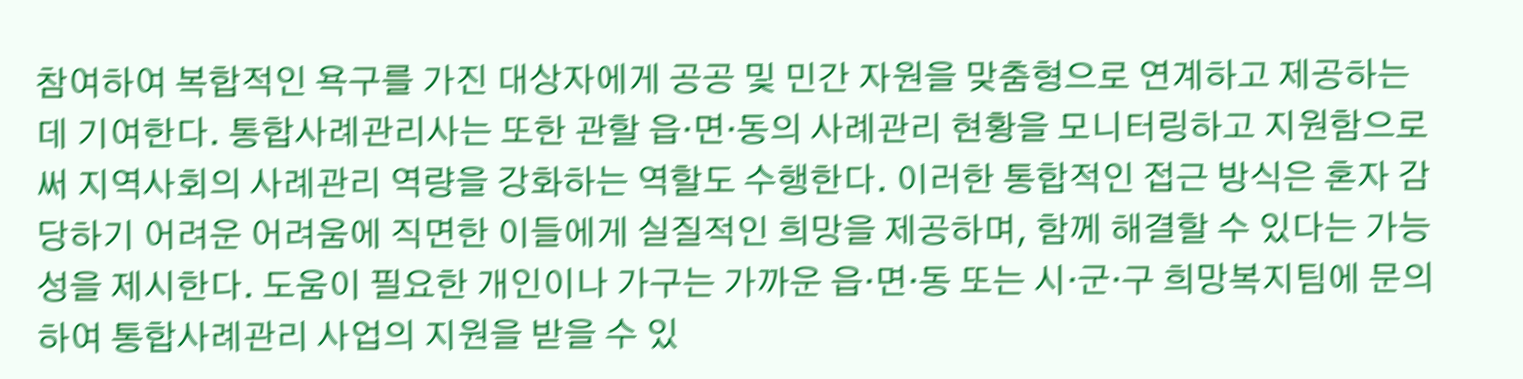참여하여 복합적인 욕구를 가진 대상자에게 공공 및 민간 자원을 맞춤형으로 연계하고 제공하는 데 기여한다. 통합사례관리사는 또한 관할 읍·면·동의 사례관리 현황을 모니터링하고 지원함으로써 지역사회의 사례관리 역량을 강화하는 역할도 수행한다. 이러한 통합적인 접근 방식은 혼자 감당하기 어려운 어려움에 직면한 이들에게 실질적인 희망을 제공하며, 함께 해결할 수 있다는 가능성을 제시한다. 도움이 필요한 개인이나 가구는 가까운 읍·면·동 또는 시·군·구 희망복지팀에 문의하여 통합사례관리 사업의 지원을 받을 수 있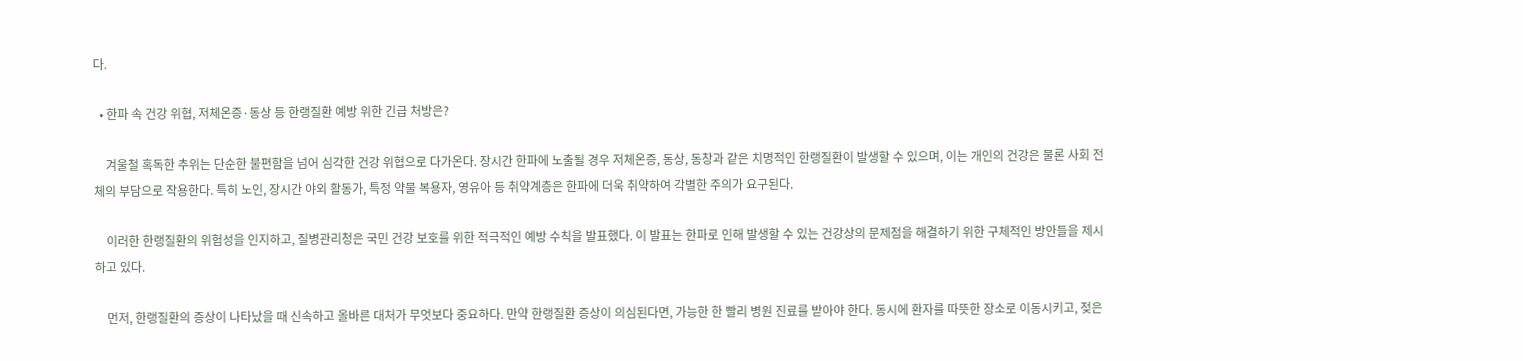다.

  • 한파 속 건강 위협, 저체온증·동상 등 한랭질환 예방 위한 긴급 처방은?

    겨울철 혹독한 추위는 단순한 불편함을 넘어 심각한 건강 위협으로 다가온다. 장시간 한파에 노출될 경우 저체온증, 동상, 동창과 같은 치명적인 한랭질환이 발생할 수 있으며, 이는 개인의 건강은 물론 사회 전체의 부담으로 작용한다. 특히 노인, 장시간 야외 활동가, 특정 약물 복용자, 영유아 등 취약계층은 한파에 더욱 취약하여 각별한 주의가 요구된다.

    이러한 한랭질환의 위험성을 인지하고, 질병관리청은 국민 건강 보호를 위한 적극적인 예방 수칙을 발표했다. 이 발표는 한파로 인해 발생할 수 있는 건강상의 문제점을 해결하기 위한 구체적인 방안들을 제시하고 있다.

    먼저, 한랭질환의 증상이 나타났을 때 신속하고 올바른 대처가 무엇보다 중요하다. 만약 한랭질환 증상이 의심된다면, 가능한 한 빨리 병원 진료를 받아야 한다. 동시에 환자를 따뜻한 장소로 이동시키고, 젖은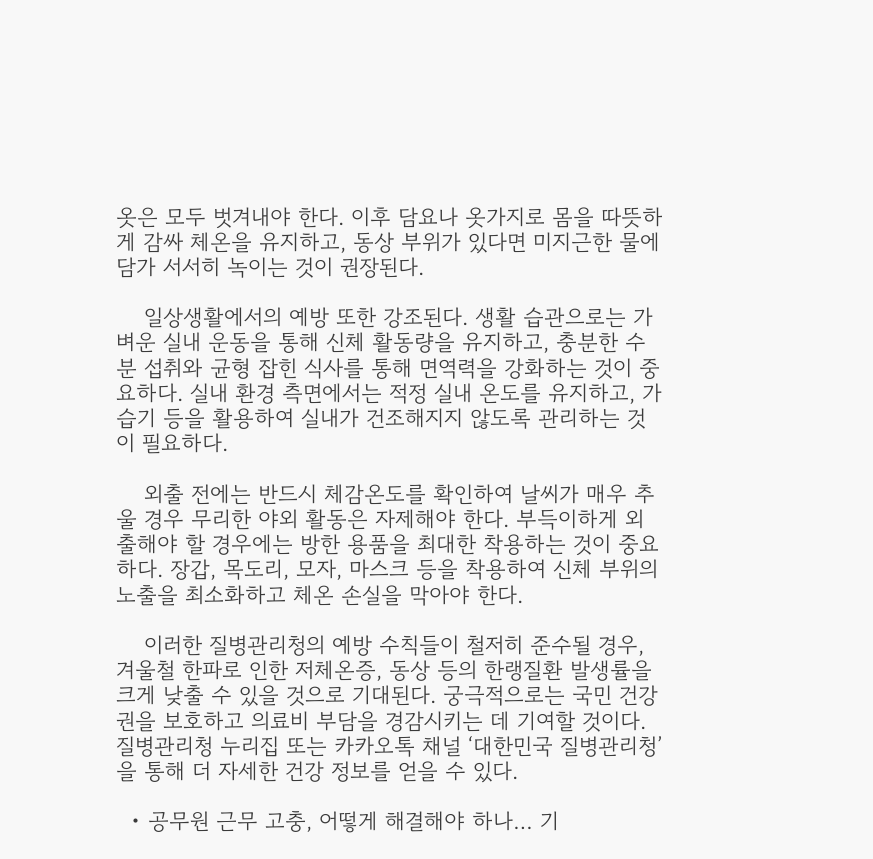옷은 모두 벗겨내야 한다. 이후 담요나 옷가지로 몸을 따뜻하게 감싸 체온을 유지하고, 동상 부위가 있다면 미지근한 물에 담가 서서히 녹이는 것이 권장된다.

    일상생활에서의 예방 또한 강조된다. 생활 습관으로는 가벼운 실내 운동을 통해 신체 활동량을 유지하고, 충분한 수분 섭취와 균형 잡힌 식사를 통해 면역력을 강화하는 것이 중요하다. 실내 환경 측면에서는 적정 실내 온도를 유지하고, 가습기 등을 활용하여 실내가 건조해지지 않도록 관리하는 것이 필요하다.

    외출 전에는 반드시 체감온도를 확인하여 날씨가 매우 추울 경우 무리한 야외 활동은 자제해야 한다. 부득이하게 외출해야 할 경우에는 방한 용품을 최대한 착용하는 것이 중요하다. 장갑, 목도리, 모자, 마스크 등을 착용하여 신체 부위의 노출을 최소화하고 체온 손실을 막아야 한다.

    이러한 질병관리청의 예방 수칙들이 철저히 준수될 경우, 겨울철 한파로 인한 저체온증, 동상 등의 한랭질환 발생률을 크게 낮출 수 있을 것으로 기대된다. 궁극적으로는 국민 건강권을 보호하고 의료비 부담을 경감시키는 데 기여할 것이다. 질병관리청 누리집 또는 카카오톡 채널 ‘대한민국 질병관리청’을 통해 더 자세한 건강 정보를 얻을 수 있다.

  • 공무원 근무 고충, 어떻게 해결해야 하나… 기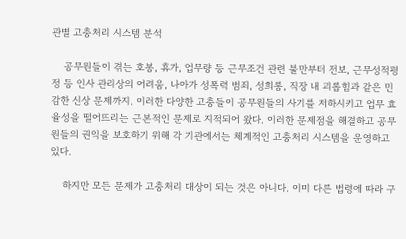관별 고충처리 시스템 분석

    공무원들이 겪는 호봉, 휴가, 업무량 등 근무조건 관련 불만부터 전보, 근무성적평정 등 인사 관리상의 어려움, 나아가 성폭력 범죄, 성희롱, 직장 내 괴롭힘과 같은 민감한 신상 문제까지. 이러한 다양한 고충들이 공무원들의 사기를 저하시키고 업무 효율성을 떨어뜨리는 근본적인 문제로 지적되어 왔다. 이러한 문제점을 해결하고 공무원들의 권익을 보호하기 위해 각 기관에서는 체계적인 고충처리 시스템을 운영하고 있다.

    하지만 모든 문제가 고충처리 대상이 되는 것은 아니다. 이미 다른 법령에 따라 구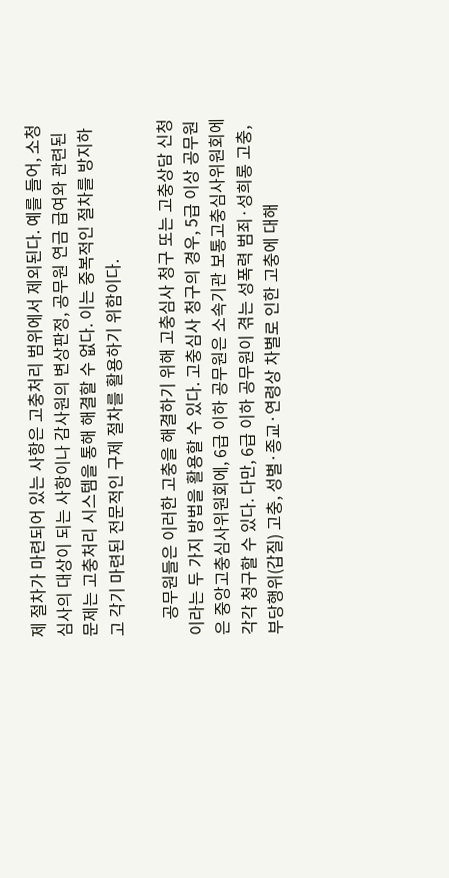제 절차가 마련되어 있는 사항은 고충처리 범위에서 제외된다. 예를 들어, 소청심사의 대상이 되는 사항이나 감사원의 변상판정, 공무원 연금 급여와 관련된 문제는 고충처리 시스템을 통해 해결할 수 없다. 이는 중복적인 절차를 방지하고 각기 마련된 전문적인 구제 절차를 활용하기 위함이다.

    공무원들은 이러한 고충을 해결하기 위해 고충심사 청구 또는 고충상담 신청이라는 두 가지 방법을 활용할 수 있다. 고충심사 청구의 경우, 5급 이상 공무원은 중앙고충심사위원회에, 6급 이하 공무원은 소속기관 보통고충심사위원회에 각각 청구할 수 있다. 다만, 6급 이하 공무원이 겪는 성폭력 범죄·성희롱 고충, 부당행위(갑질) 고충, 성별·종교·연령상 차별로 인한 고충에 대해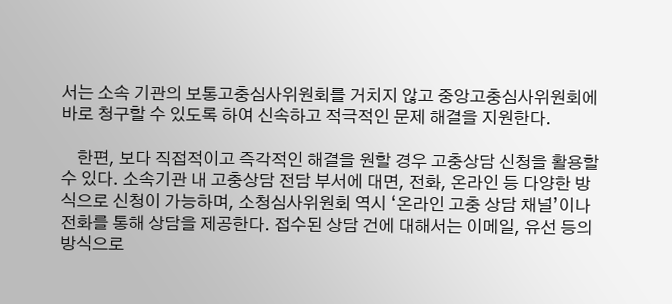서는 소속 기관의 보통고충심사위원회를 거치지 않고 중앙고충심사위원회에 바로 청구할 수 있도록 하여 신속하고 적극적인 문제 해결을 지원한다.

    한편, 보다 직접적이고 즉각적인 해결을 원할 경우 고충상담 신청을 활용할 수 있다. 소속기관 내 고충상담 전담 부서에 대면, 전화, 온라인 등 다양한 방식으로 신청이 가능하며, 소청심사위원회 역시 ‘온라인 고충 상담 채널’이나 전화를 통해 상담을 제공한다. 접수된 상담 건에 대해서는 이메일, 유선 등의 방식으로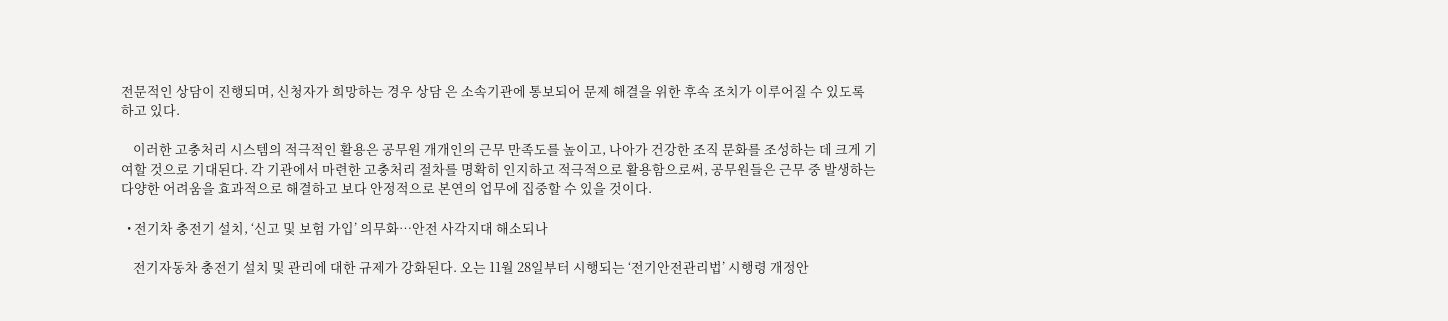전문적인 상담이 진행되며, 신청자가 희망하는 경우 상담 은 소속기관에 통보되어 문제 해결을 위한 후속 조치가 이루어질 수 있도록 하고 있다.

    이러한 고충처리 시스템의 적극적인 활용은 공무원 개개인의 근무 만족도를 높이고, 나아가 건강한 조직 문화를 조성하는 데 크게 기여할 것으로 기대된다. 각 기관에서 마련한 고충처리 절차를 명확히 인지하고 적극적으로 활용함으로써, 공무원들은 근무 중 발생하는 다양한 어려움을 효과적으로 해결하고 보다 안정적으로 본연의 업무에 집중할 수 있을 것이다.

  • 전기차 충전기 설치, ‘신고 및 보험 가입’ 의무화…안전 사각지대 해소되나

    전기자동차 충전기 설치 및 관리에 대한 규제가 강화된다. 오는 11월 28일부터 시행되는 ‘전기안전관리법’ 시행령 개정안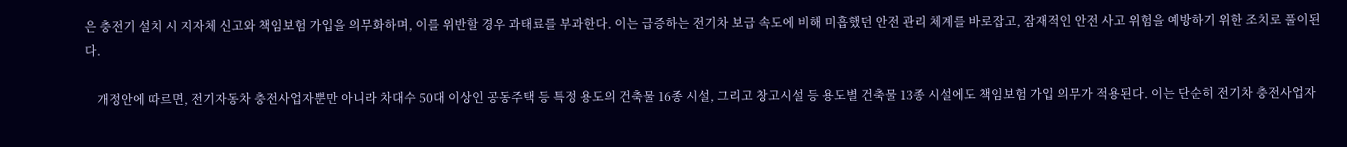은 충전기 설치 시 지자체 신고와 책임보험 가입을 의무화하며, 이를 위반할 경우 과태료를 부과한다. 이는 급증하는 전기차 보급 속도에 비해 미흡했던 안전 관리 체계를 바로잡고, 잠재적인 안전 사고 위험을 예방하기 위한 조치로 풀이된다.

    개정안에 따르면, 전기자동차 충전사업자뿐만 아니라 차대수 50대 이상인 공동주택 등 특정 용도의 건축물 16종 시설, 그리고 창고시설 등 용도별 건축물 13종 시설에도 책임보험 가입 의무가 적용된다. 이는 단순히 전기차 충전사업자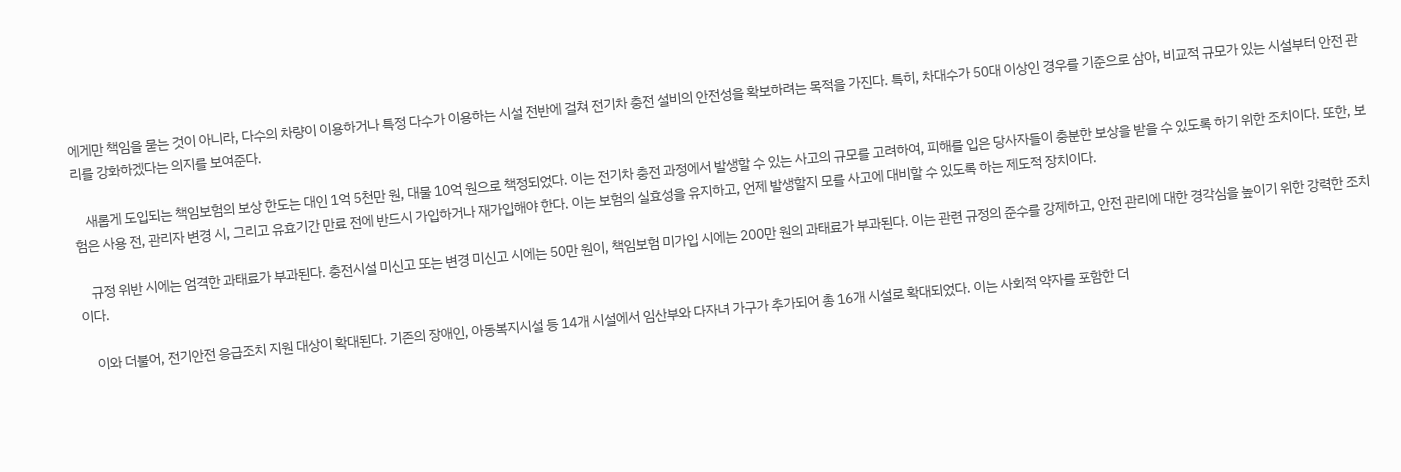에게만 책임을 묻는 것이 아니라, 다수의 차량이 이용하거나 특정 다수가 이용하는 시설 전반에 걸쳐 전기차 충전 설비의 안전성을 확보하려는 목적을 가진다. 특히, 차대수가 50대 이상인 경우를 기준으로 삼아, 비교적 규모가 있는 시설부터 안전 관리를 강화하겠다는 의지를 보여준다.

    새롭게 도입되는 책임보험의 보상 한도는 대인 1억 5천만 원, 대물 10억 원으로 책정되었다. 이는 전기차 충전 과정에서 발생할 수 있는 사고의 규모를 고려하여, 피해를 입은 당사자들이 충분한 보상을 받을 수 있도록 하기 위한 조치이다. 또한, 보험은 사용 전, 관리자 변경 시, 그리고 유효기간 만료 전에 반드시 가입하거나 재가입해야 한다. 이는 보험의 실효성을 유지하고, 언제 발생할지 모를 사고에 대비할 수 있도록 하는 제도적 장치이다.

    규정 위반 시에는 엄격한 과태료가 부과된다. 충전시설 미신고 또는 변경 미신고 시에는 50만 원이, 책임보험 미가입 시에는 200만 원의 과태료가 부과된다. 이는 관련 규정의 준수를 강제하고, 안전 관리에 대한 경각심을 높이기 위한 강력한 조치이다.

    이와 더불어, 전기안전 응급조치 지원 대상이 확대된다. 기존의 장애인, 아동복지시설 등 14개 시설에서 임산부와 다자녀 가구가 추가되어 총 16개 시설로 확대되었다. 이는 사회적 약자를 포함한 더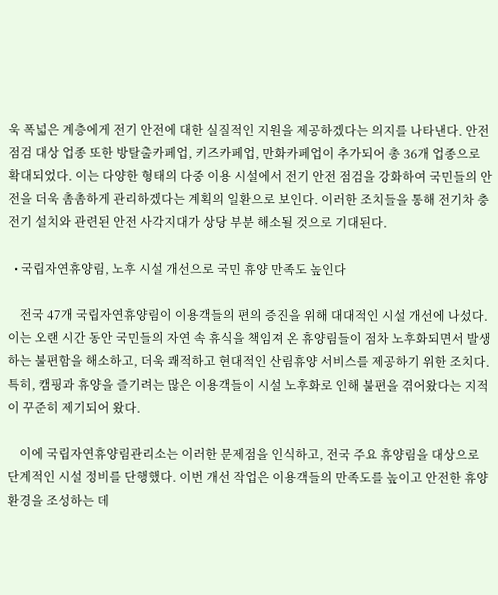욱 폭넓은 계층에게 전기 안전에 대한 실질적인 지원을 제공하겠다는 의지를 나타낸다. 안전 점검 대상 업종 또한 방탈출카페업, 키즈카페업, 만화카페업이 추가되어 총 36개 업종으로 확대되었다. 이는 다양한 형태의 다중 이용 시설에서 전기 안전 점검을 강화하여 국민들의 안전을 더욱 촘촘하게 관리하겠다는 계획의 일환으로 보인다. 이러한 조치들을 통해 전기차 충전기 설치와 관련된 안전 사각지대가 상당 부분 해소될 것으로 기대된다.

  • 국립자연휴양림, 노후 시설 개선으로 국민 휴양 만족도 높인다

    전국 47개 국립자연휴양림이 이용객들의 편의 증진을 위해 대대적인 시설 개선에 나섰다. 이는 오랜 시간 동안 국민들의 자연 속 휴식을 책임져 온 휴양림들이 점차 노후화되면서 발생하는 불편함을 해소하고, 더욱 쾌적하고 현대적인 산림휴양 서비스를 제공하기 위한 조치다. 특히, 캠핑과 휴양을 즐기려는 많은 이용객들이 시설 노후화로 인해 불편을 겪어왔다는 지적이 꾸준히 제기되어 왔다.

    이에 국립자연휴양림관리소는 이러한 문제점을 인식하고, 전국 주요 휴양림을 대상으로 단계적인 시설 정비를 단행했다. 이번 개선 작업은 이용객들의 만족도를 높이고 안전한 휴양 환경을 조성하는 데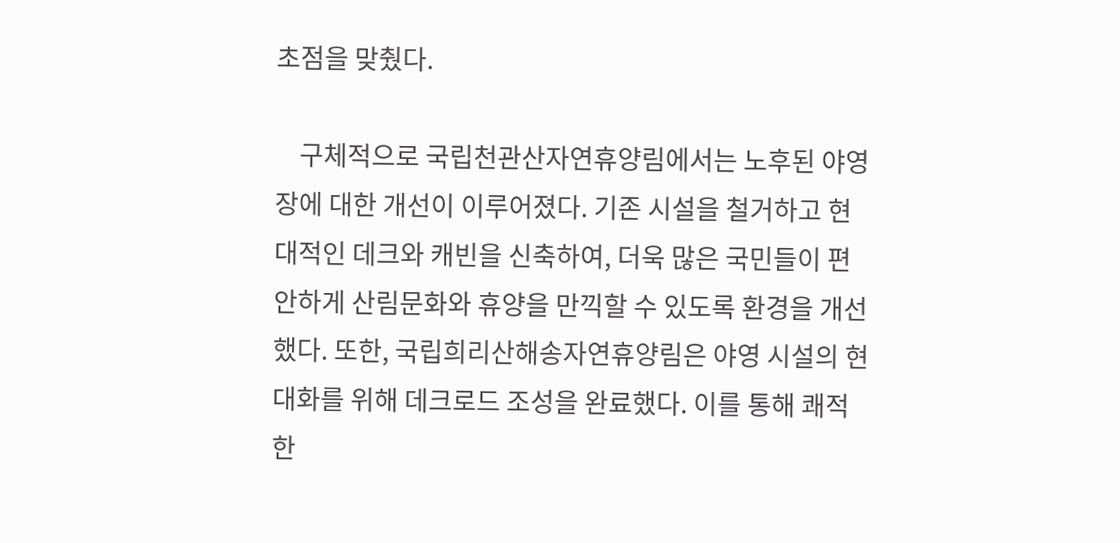초점을 맞췄다.

    구체적으로 국립천관산자연휴양림에서는 노후된 야영장에 대한 개선이 이루어졌다. 기존 시설을 철거하고 현대적인 데크와 캐빈을 신축하여, 더욱 많은 국민들이 편안하게 산림문화와 휴양을 만끽할 수 있도록 환경을 개선했다. 또한, 국립희리산해송자연휴양림은 야영 시설의 현대화를 위해 데크로드 조성을 완료했다. 이를 통해 쾌적한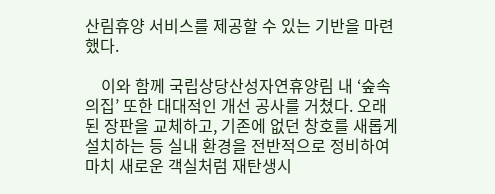산림휴양 서비스를 제공할 수 있는 기반을 마련했다.

    이와 함께 국립상당산성자연휴양림 내 ‘숲속의집’ 또한 대대적인 개선 공사를 거쳤다. 오래된 장판을 교체하고, 기존에 없던 창호를 새롭게 설치하는 등 실내 환경을 전반적으로 정비하여 마치 새로운 객실처럼 재탄생시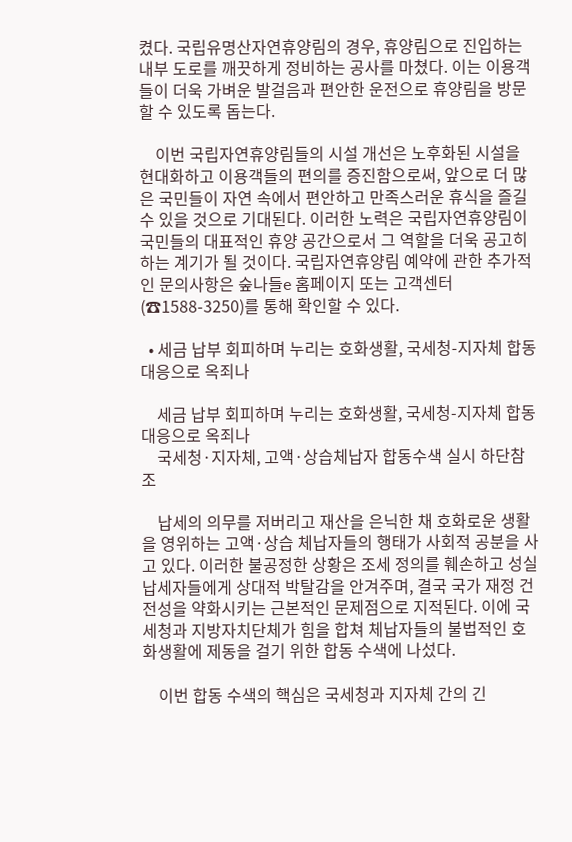켰다. 국립유명산자연휴양림의 경우, 휴양림으로 진입하는 내부 도로를 깨끗하게 정비하는 공사를 마쳤다. 이는 이용객들이 더욱 가벼운 발걸음과 편안한 운전으로 휴양림을 방문할 수 있도록 돕는다.

    이번 국립자연휴양림들의 시설 개선은 노후화된 시설을 현대화하고 이용객들의 편의를 증진함으로써, 앞으로 더 많은 국민들이 자연 속에서 편안하고 만족스러운 휴식을 즐길 수 있을 것으로 기대된다. 이러한 노력은 국립자연휴양림이 국민들의 대표적인 휴양 공간으로서 그 역할을 더욱 공고히 하는 계기가 될 것이다. 국립자연휴양림 예약에 관한 추가적인 문의사항은 숲나들e 홈페이지 또는 고객센터(☎1588-3250)를 통해 확인할 수 있다.

  • 세금 납부 회피하며 누리는 호화생활, 국세청-지자체 합동 대응으로 옥죄나

    세금 납부 회피하며 누리는 호화생활, 국세청-지자체 합동 대응으로 옥죄나
    국세청·지자체, 고액·상습체납자 합동수색 실시 하단참조

    납세의 의무를 저버리고 재산을 은닉한 채 호화로운 생활을 영위하는 고액·상습 체납자들의 행태가 사회적 공분을 사고 있다. 이러한 불공정한 상황은 조세 정의를 훼손하고 성실 납세자들에게 상대적 박탈감을 안겨주며, 결국 국가 재정 건전성을 약화시키는 근본적인 문제점으로 지적된다. 이에 국세청과 지방자치단체가 힘을 합쳐 체납자들의 불법적인 호화생활에 제동을 걸기 위한 합동 수색에 나섰다.

    이번 합동 수색의 핵심은 국세청과 지자체 간의 긴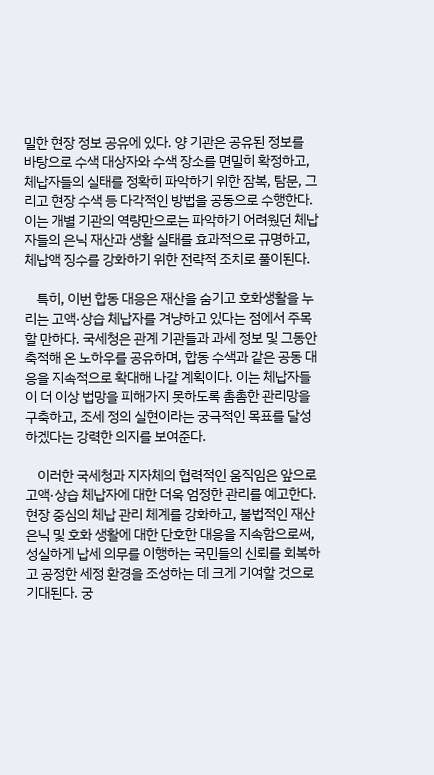밀한 현장 정보 공유에 있다. 양 기관은 공유된 정보를 바탕으로 수색 대상자와 수색 장소를 면밀히 확정하고, 체납자들의 실태를 정확히 파악하기 위한 잠복, 탐문, 그리고 현장 수색 등 다각적인 방법을 공동으로 수행한다. 이는 개별 기관의 역량만으로는 파악하기 어려웠던 체납자들의 은닉 재산과 생활 실태를 효과적으로 규명하고, 체납액 징수를 강화하기 위한 전략적 조치로 풀이된다.

    특히, 이번 합동 대응은 재산을 숨기고 호화생활을 누리는 고액·상습 체납자를 겨냥하고 있다는 점에서 주목할 만하다. 국세청은 관계 기관들과 과세 정보 및 그동안 축적해 온 노하우를 공유하며, 합동 수색과 같은 공동 대응을 지속적으로 확대해 나갈 계획이다. 이는 체납자들이 더 이상 법망을 피해가지 못하도록 촘촘한 관리망을 구축하고, 조세 정의 실현이라는 궁극적인 목표를 달성하겠다는 강력한 의지를 보여준다.

    이러한 국세청과 지자체의 협력적인 움직임은 앞으로 고액·상습 체납자에 대한 더욱 엄정한 관리를 예고한다. 현장 중심의 체납 관리 체계를 강화하고, 불법적인 재산 은닉 및 호화 생활에 대한 단호한 대응을 지속함으로써, 성실하게 납세 의무를 이행하는 국민들의 신뢰를 회복하고 공정한 세정 환경을 조성하는 데 크게 기여할 것으로 기대된다. 궁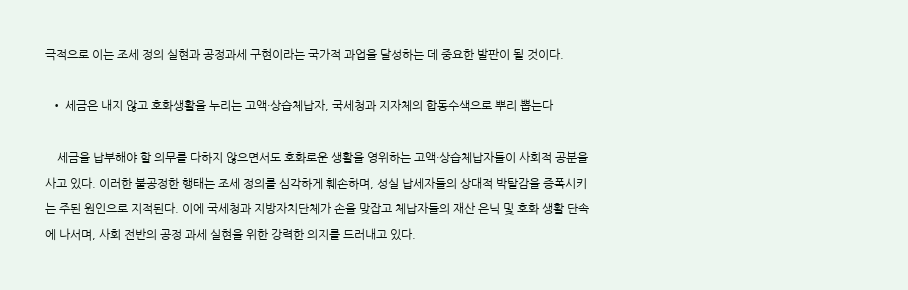극적으로 이는 조세 정의 실현과 공정과세 구현이라는 국가적 과업을 달성하는 데 중요한 발판이 될 것이다.

  • 세금은 내지 않고 호화생활을 누리는 고액·상습체납자, 국세청과 지자체의 합동수색으로 뿌리 뽑는다

    세금을 납부해야 할 의무를 다하지 않으면서도 호화로운 생활을 영위하는 고액·상습체납자들이 사회적 공분을 사고 있다. 이러한 불공정한 행태는 조세 정의를 심각하게 훼손하며, 성실 납세자들의 상대적 박탈감을 증폭시키는 주된 원인으로 지적된다. 이에 국세청과 지방자치단체가 손을 맞잡고 체납자들의 재산 은닉 및 호화 생활 단속에 나서며, 사회 전반의 공정 과세 실현을 위한 강력한 의지를 드러내고 있다.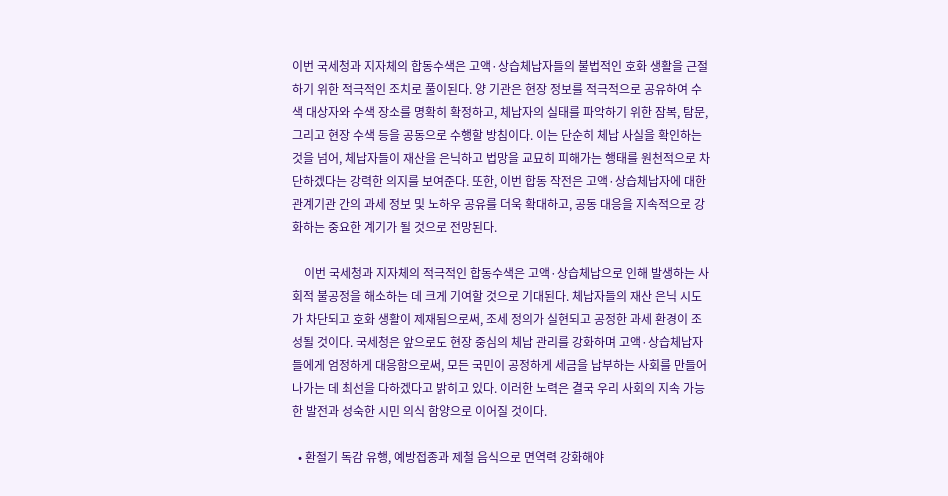이번 국세청과 지자체의 합동수색은 고액·상습체납자들의 불법적인 호화 생활을 근절하기 위한 적극적인 조치로 풀이된다. 양 기관은 현장 정보를 적극적으로 공유하여 수색 대상자와 수색 장소를 명확히 확정하고, 체납자의 실태를 파악하기 위한 잠복, 탐문, 그리고 현장 수색 등을 공동으로 수행할 방침이다. 이는 단순히 체납 사실을 확인하는 것을 넘어, 체납자들이 재산을 은닉하고 법망을 교묘히 피해가는 행태를 원천적으로 차단하겠다는 강력한 의지를 보여준다. 또한, 이번 합동 작전은 고액·상습체납자에 대한 관계기관 간의 과세 정보 및 노하우 공유를 더욱 확대하고, 공동 대응을 지속적으로 강화하는 중요한 계기가 될 것으로 전망된다.

    이번 국세청과 지자체의 적극적인 합동수색은 고액·상습체납으로 인해 발생하는 사회적 불공정을 해소하는 데 크게 기여할 것으로 기대된다. 체납자들의 재산 은닉 시도가 차단되고 호화 생활이 제재됨으로써, 조세 정의가 실현되고 공정한 과세 환경이 조성될 것이다. 국세청은 앞으로도 현장 중심의 체납 관리를 강화하며 고액·상습체납자들에게 엄정하게 대응함으로써, 모든 국민이 공정하게 세금을 납부하는 사회를 만들어 나가는 데 최선을 다하겠다고 밝히고 있다. 이러한 노력은 결국 우리 사회의 지속 가능한 발전과 성숙한 시민 의식 함양으로 이어질 것이다.

  • 환절기 독감 유행, 예방접종과 제철 음식으로 면역력 강화해야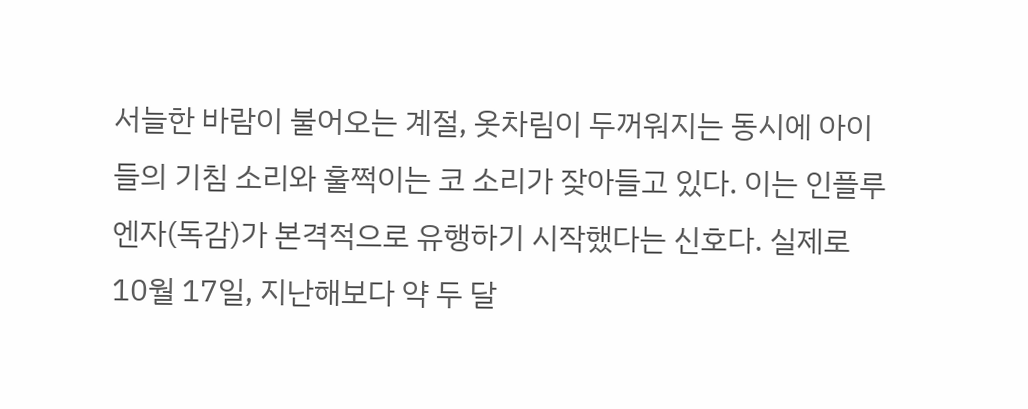서늘한 바람이 불어오는 계절, 옷차림이 두꺼워지는 동시에 아이들의 기침 소리와 훌쩍이는 코 소리가 잦아들고 있다. 이는 인플루엔자(독감)가 본격적으로 유행하기 시작했다는 신호다. 실제로 10월 17일, 지난해보다 약 두 달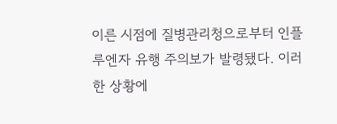이른 시점에 질병관리청으로부터 인플루엔자 유행 주의보가 발령됐다. 이러한 상황에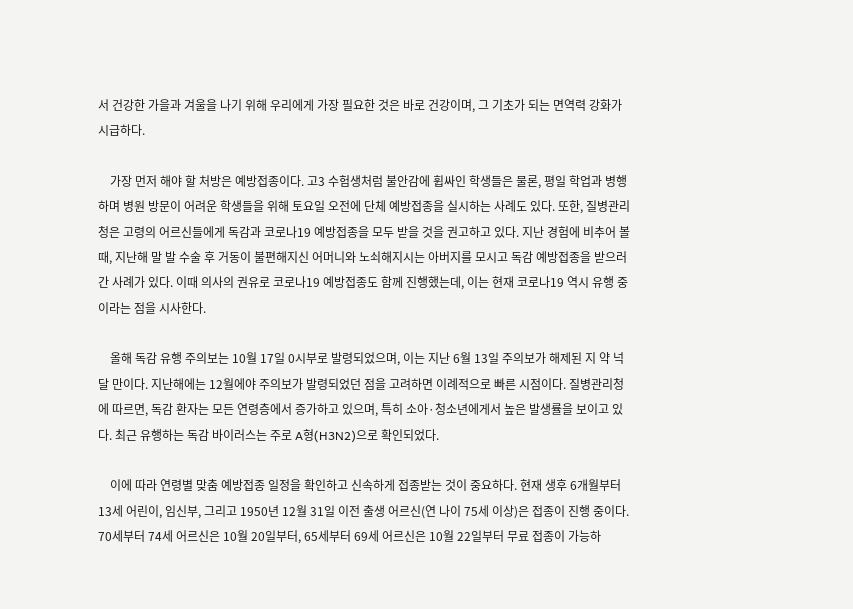서 건강한 가을과 겨울을 나기 위해 우리에게 가장 필요한 것은 바로 건강이며, 그 기초가 되는 면역력 강화가 시급하다.

    가장 먼저 해야 할 처방은 예방접종이다. 고3 수험생처럼 불안감에 휩싸인 학생들은 물론, 평일 학업과 병행하며 병원 방문이 어려운 학생들을 위해 토요일 오전에 단체 예방접종을 실시하는 사례도 있다. 또한, 질병관리청은 고령의 어르신들에게 독감과 코로나19 예방접종을 모두 받을 것을 권고하고 있다. 지난 경험에 비추어 볼 때, 지난해 말 발 수술 후 거동이 불편해지신 어머니와 노쇠해지시는 아버지를 모시고 독감 예방접종을 받으러 간 사례가 있다. 이때 의사의 권유로 코로나19 예방접종도 함께 진행했는데, 이는 현재 코로나19 역시 유행 중이라는 점을 시사한다.

    올해 독감 유행 주의보는 10월 17일 0시부로 발령되었으며, 이는 지난 6월 13일 주의보가 해제된 지 약 넉 달 만이다. 지난해에는 12월에야 주의보가 발령되었던 점을 고려하면 이례적으로 빠른 시점이다. 질병관리청에 따르면, 독감 환자는 모든 연령층에서 증가하고 있으며, 특히 소아·청소년에게서 높은 발생률을 보이고 있다. 최근 유행하는 독감 바이러스는 주로 A형(H3N2)으로 확인되었다.

    이에 따라 연령별 맞춤 예방접종 일정을 확인하고 신속하게 접종받는 것이 중요하다. 현재 생후 6개월부터 13세 어린이, 임신부, 그리고 1950년 12월 31일 이전 출생 어르신(연 나이 75세 이상)은 접종이 진행 중이다. 70세부터 74세 어르신은 10월 20일부터, 65세부터 69세 어르신은 10월 22일부터 무료 접종이 가능하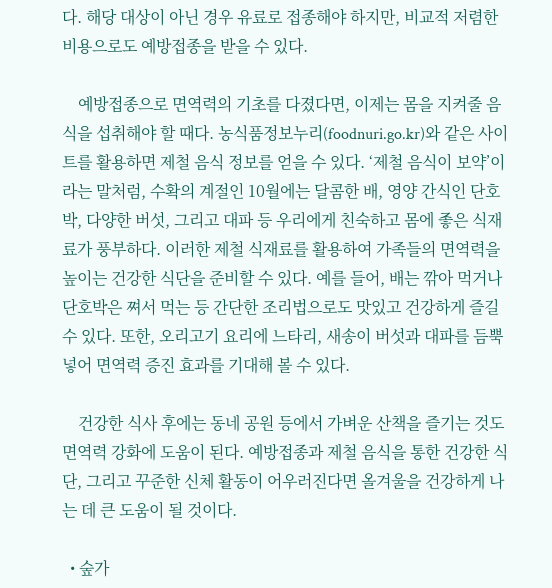다. 해당 대상이 아닌 경우 유료로 접종해야 하지만, 비교적 저렴한 비용으로도 예방접종을 받을 수 있다.

    예방접종으로 면역력의 기초를 다졌다면, 이제는 몸을 지켜줄 음식을 섭취해야 할 때다. 농식품정보누리(foodnuri.go.kr)와 같은 사이트를 활용하면 제철 음식 정보를 얻을 수 있다. ‘제철 음식이 보약’이라는 말처럼, 수확의 계절인 10월에는 달콤한 배, 영양 간식인 단호박, 다양한 버섯, 그리고 대파 등 우리에게 친숙하고 몸에 좋은 식재료가 풍부하다. 이러한 제철 식재료를 활용하여 가족들의 면역력을 높이는 건강한 식단을 준비할 수 있다. 예를 들어, 배는 깎아 먹거나 단호박은 쪄서 먹는 등 간단한 조리법으로도 맛있고 건강하게 즐길 수 있다. 또한, 오리고기 요리에 느타리, 새송이 버섯과 대파를 듬뿍 넣어 면역력 증진 효과를 기대해 볼 수 있다.

    건강한 식사 후에는 동네 공원 등에서 가벼운 산책을 즐기는 것도 면역력 강화에 도움이 된다. 예방접종과 제철 음식을 통한 건강한 식단, 그리고 꾸준한 신체 활동이 어우러진다면 올겨울을 건강하게 나는 데 큰 도움이 될 것이다.

  • 숲가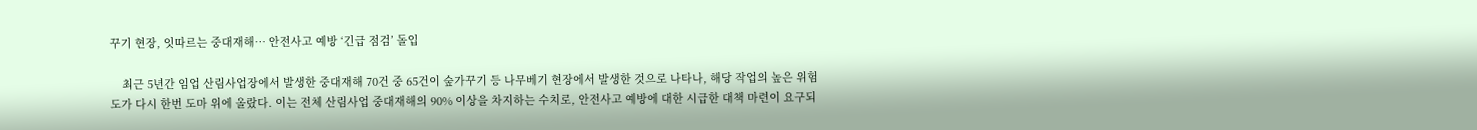꾸기 현장, 잇따르는 중대재해… 안전사고 예방 ‘긴급 점검’ 돌입

    최근 5년간 임업 산림사업장에서 발생한 중대재해 70건 중 65건이 숲가꾸기 등 나무베기 현장에서 발생한 것으로 나타나, 해당 작업의 높은 위험도가 다시 한번 도마 위에 올랐다. 이는 전체 산림사업 중대재해의 90% 이상을 차지하는 수치로, 안전사고 예방에 대한 시급한 대책 마련이 요구되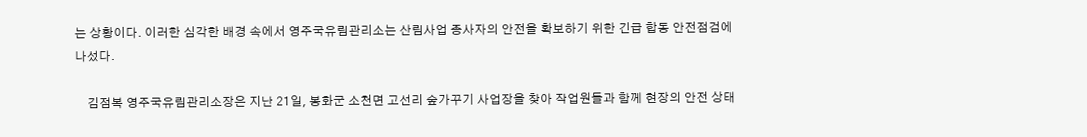는 상황이다. 이러한 심각한 배경 속에서 영주국유림관리소는 산림사업 종사자의 안전을 확보하기 위한 긴급 합동 안전점검에 나섰다.

    김점복 영주국유림관리소장은 지난 21일, 봉화군 소천면 고선리 숲가꾸기 사업장을 찾아 작업원들과 함께 현장의 안전 상태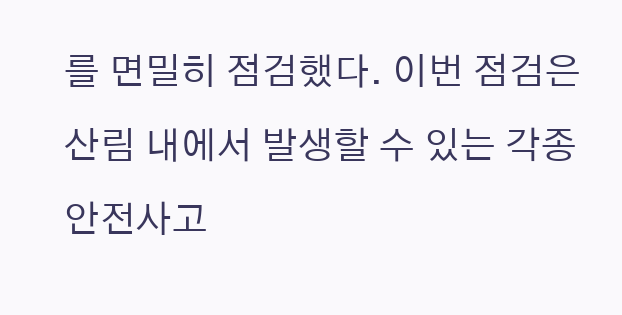를 면밀히 점검했다. 이번 점검은 산림 내에서 발생할 수 있는 각종 안전사고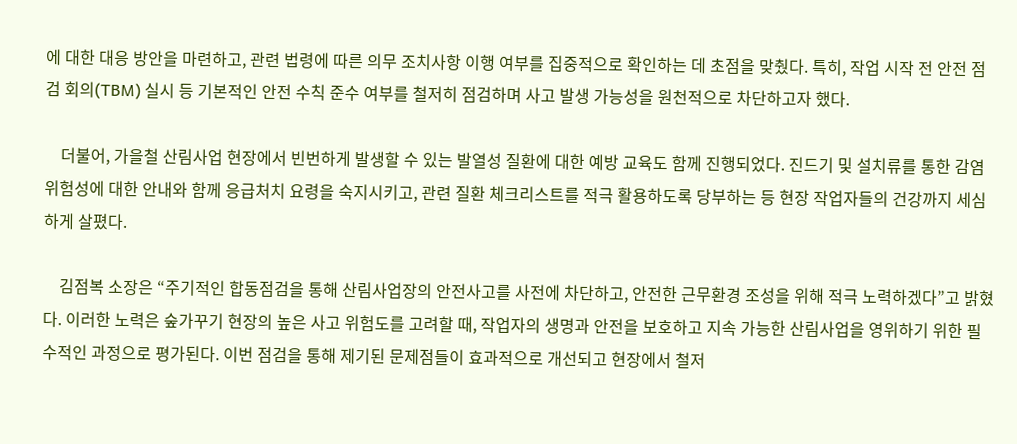에 대한 대응 방안을 마련하고, 관련 법령에 따른 의무 조치사항 이행 여부를 집중적으로 확인하는 데 초점을 맞췄다. 특히, 작업 시작 전 안전 점검 회의(TBM) 실시 등 기본적인 안전 수칙 준수 여부를 철저히 점검하며 사고 발생 가능성을 원천적으로 차단하고자 했다.

    더불어, 가을철 산림사업 현장에서 빈번하게 발생할 수 있는 발열성 질환에 대한 예방 교육도 함께 진행되었다. 진드기 및 설치류를 통한 감염 위험성에 대한 안내와 함께 응급처치 요령을 숙지시키고, 관련 질환 체크리스트를 적극 활용하도록 당부하는 등 현장 작업자들의 건강까지 세심하게 살폈다.

    김점복 소장은 “주기적인 합동점검을 통해 산림사업장의 안전사고를 사전에 차단하고, 안전한 근무환경 조성을 위해 적극 노력하겠다”고 밝혔다. 이러한 노력은 숲가꾸기 현장의 높은 사고 위험도를 고려할 때, 작업자의 생명과 안전을 보호하고 지속 가능한 산림사업을 영위하기 위한 필수적인 과정으로 평가된다. 이번 점검을 통해 제기된 문제점들이 효과적으로 개선되고 현장에서 철저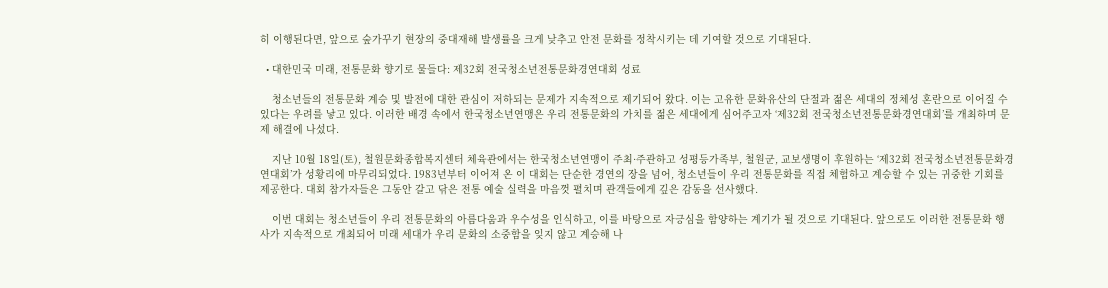히 이행된다면, 앞으로 숲가꾸기 현장의 중대재해 발생률을 크게 낮추고 안전 문화를 정착시키는 데 기여할 것으로 기대된다.

  • 대한민국 미래, 전통문화 향기로 물들다: 제32회 전국청소년전통문화경연대회 성료

    청소년들의 전통문화 계승 및 발전에 대한 관심이 저하되는 문제가 지속적으로 제기되어 왔다. 이는 고유한 문화유산의 단절과 젊은 세대의 정체성 혼란으로 이어질 수 있다는 우려를 낳고 있다. 이러한 배경 속에서 한국청소년연맹은 우리 전통문화의 가치를 젊은 세대에게 심어주고자 ‘제32회 전국청소년전통문화경연대회’를 개최하며 문제 해결에 나섰다.

    지난 10월 18일(토), 철원문화종합복지센터 체육관에서는 한국청소년연맹이 주최·주관하고 성평등가족부, 철원군, 교보생명이 후원하는 ‘제32회 전국청소년전통문화경연대회’가 성황리에 마무리되었다. 1983년부터 이어져 온 이 대회는 단순한 경연의 장을 넘어, 청소년들이 우리 전통문화를 직접 체험하고 계승할 수 있는 귀중한 기회를 제공한다. 대회 참가자들은 그동안 갈고 닦은 전통 예술 실력을 마음껏 펼치며 관객들에게 깊은 감동을 선사했다.

    이번 대회는 청소년들이 우리 전통문화의 아름다움과 우수성을 인식하고, 이를 바탕으로 자긍심을 함양하는 계기가 될 것으로 기대된다. 앞으로도 이러한 전통문화 행사가 지속적으로 개최되어 미래 세대가 우리 문화의 소중함을 잊지 않고 계승해 나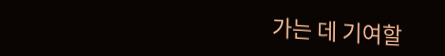가는 데 기여할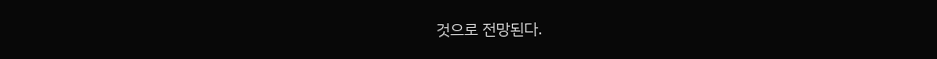것으로 전망된다.